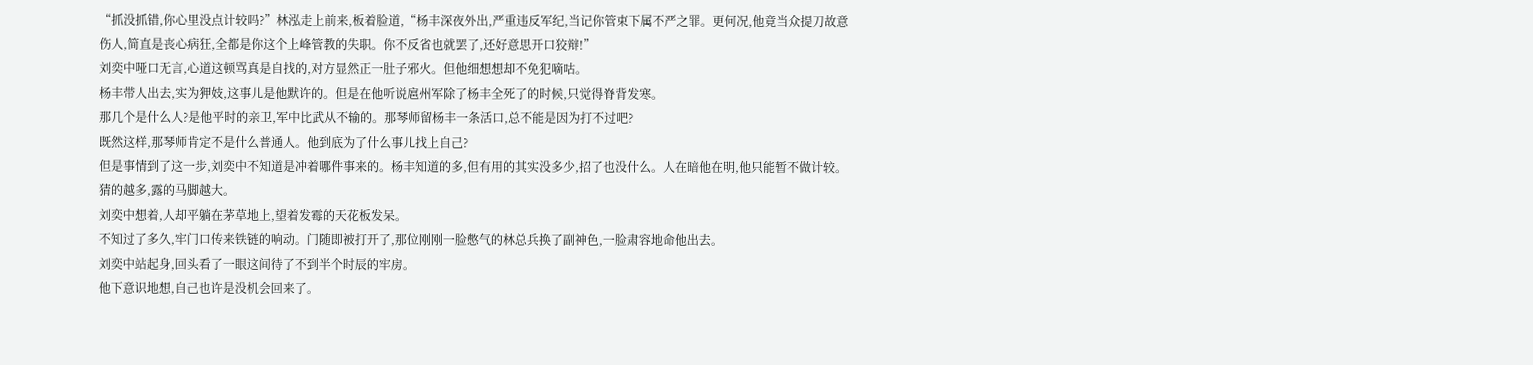“抓没抓错,你心里没点计较吗?”林泓走上前来,板着脸道,“杨丰深夜外出,严重违反军纪,当记你管束下属不严之罪。更何况,他竟当众提刀故意伤人,简直是丧心病狂,全都是你这个上峰管教的失职。你不反省也就罢了,还好意思开口狡辩!”
刘奕中哑口无言,心道这顿骂真是自找的,对方显然正一肚子邪火。但他细想想却不免犯嘀咕。
杨丰带人出去,实为狎妓,这事儿是他默许的。但是在他听说扈州军除了杨丰全死了的时候,只觉得脊背发寒。
那几个是什么人?是他平时的亲卫,军中比武从不输的。那琴师留杨丰一条活口,总不能是因为打不过吧?
既然这样,那琴师肯定不是什么普通人。他到底为了什么事儿找上自己?
但是事情到了这一步,刘奕中不知道是冲着哪件事来的。杨丰知道的多,但有用的其实没多少,招了也没什么。人在暗他在明,他只能暂不做计较。猜的越多,露的马脚越大。
刘奕中想着,人却平躺在茅草地上,望着发霉的天花板发呆。
不知过了多久,牢门口传来铁链的响动。门随即被打开了,那位刚刚一脸憋气的林总兵换了副神色,一脸肃容地命他出去。
刘奕中站起身,回头看了一眼这间待了不到半个时辰的牢房。
他下意识地想,自己也许是没机会回来了。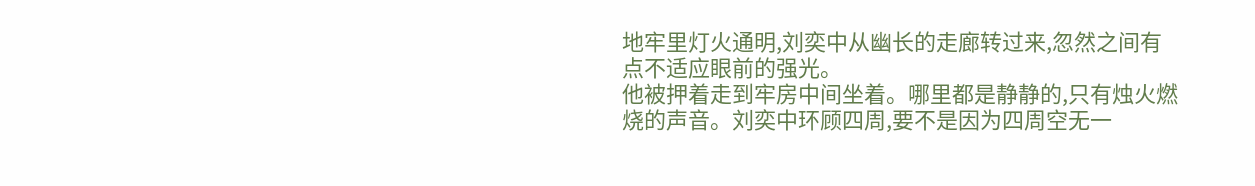地牢里灯火通明,刘奕中从幽长的走廊转过来,忽然之间有点不适应眼前的强光。
他被押着走到牢房中间坐着。哪里都是静静的,只有烛火燃烧的声音。刘奕中环顾四周,要不是因为四周空无一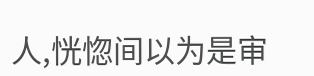人,恍惚间以为是审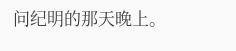问纪明的那天晚上。